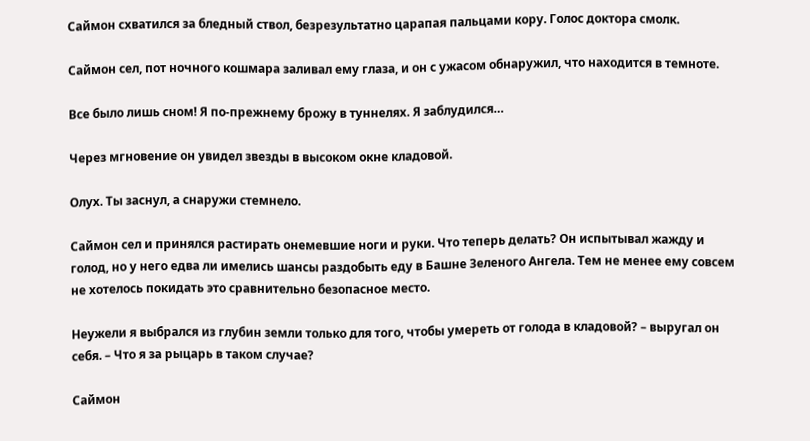Саймон схватился за бледный ствол, безрезультатно царапая пальцами кору. Голос доктора смолк.

Саймон сел, пот ночного кошмара заливал ему глаза, и он с ужасом обнаружил, что находится в темноте.

Все было лишь сном! Я по-прежнему брожу в туннелях. Я заблудился…

Через мгновение он увидел звезды в высоком окне кладовой.

Олух. Ты заснул, а снаружи стемнело.

Саймон сел и принялся растирать онемевшие ноги и руки. Что теперь делать? Он испытывал жажду и голод, но у него едва ли имелись шансы раздобыть еду в Башне Зеленого Ангела. Тем не менее ему совсем не хотелось покидать это сравнительно безопасное место.

Неужели я выбрался из глубин земли только для того, чтобы умереть от голода в кладовой? – выругал он себя. – Что я за рыцарь в таком случае?

Саймон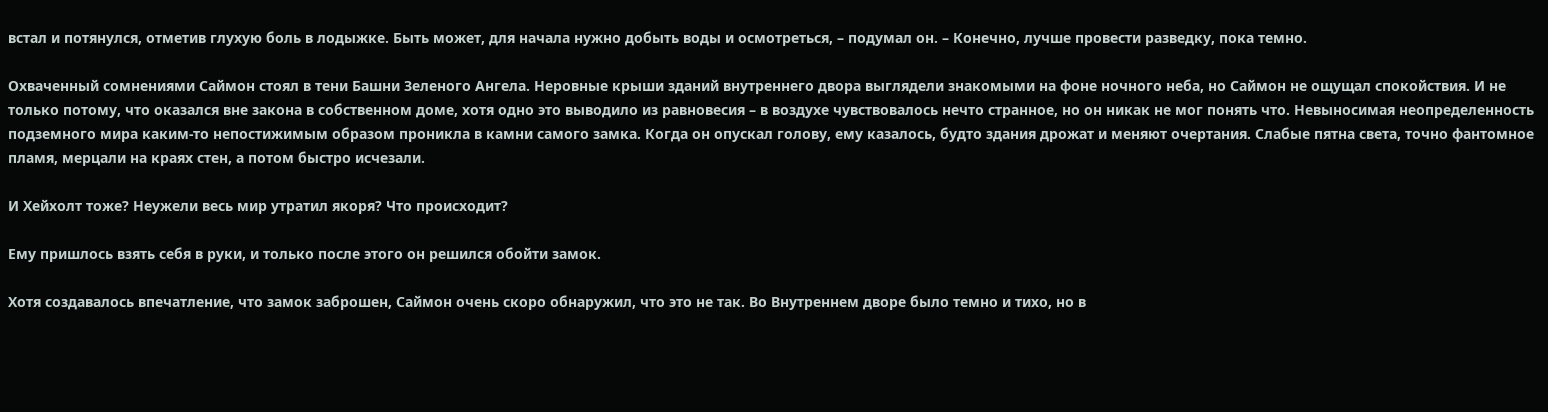встал и потянулся, отметив глухую боль в лодыжке. Быть может, для начала нужно добыть воды и осмотреться, – подумал он. – Конечно, лучше провести разведку, пока темно.

Охваченный сомнениями Саймон стоял в тени Башни Зеленого Ангела. Неровные крыши зданий внутреннего двора выглядели знакомыми на фоне ночного неба, но Саймон не ощущал спокойствия. И не только потому, что оказался вне закона в собственном доме, хотя одно это выводило из равновесия – в воздухе чувствовалось нечто странное, но он никак не мог понять что. Невыносимая неопределенность подземного мира каким-то непостижимым образом проникла в камни самого замка. Когда он опускал голову, ему казалось, будто здания дрожат и меняют очертания. Слабые пятна света, точно фантомное пламя, мерцали на краях стен, а потом быстро исчезали.

И Хейхолт тоже? Неужели весь мир утратил якоря? Что происходит?

Ему пришлось взять себя в руки, и только после этого он решился обойти замок.

Хотя создавалось впечатление, что замок заброшен, Саймон очень скоро обнаружил, что это не так. Во Внутреннем дворе было темно и тихо, но в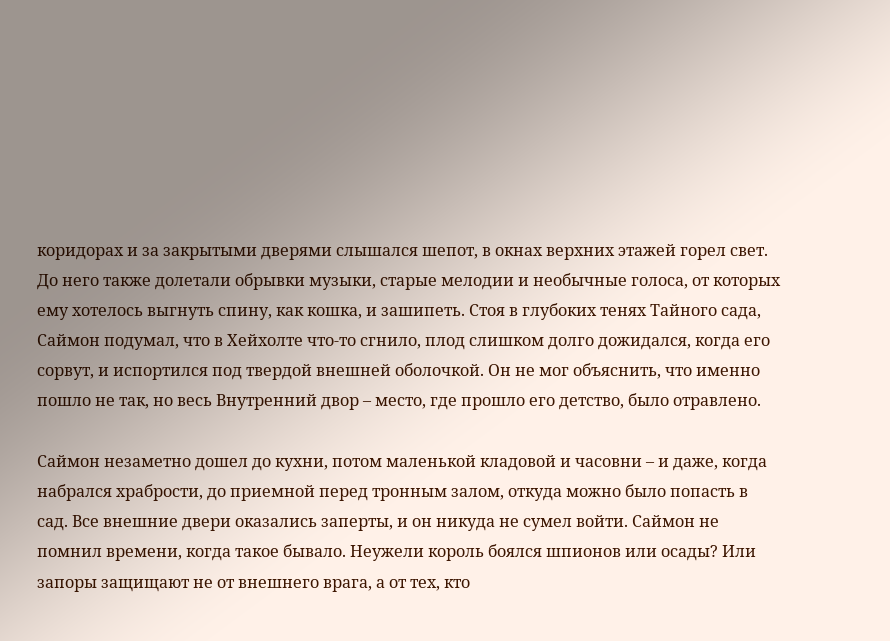коридорах и за закрытыми дверями слышался шепот, в окнах верхних этажей горел свет. До него также долетали обрывки музыки, старые мелодии и необычные голоса, от которых ему хотелось выгнуть спину, как кошка, и зашипеть. Стоя в глубоких тенях Тайного сада, Саймон подумал, что в Хейхолте что-то сгнило, плод слишком долго дожидался, когда его сорвут, и испортился под твердой внешней оболочкой. Он не мог объяснить, что именно пошло не так, но весь Внутренний двор – место, где прошло его детство, было отравлено.

Саймон незаметно дошел до кухни, потом маленькой кладовой и часовни – и даже, когда набрался храбрости, до приемной перед тронным залом, откуда можно было попасть в сад. Все внешние двери оказались заперты, и он никуда не сумел войти. Саймон не помнил времени, когда такое бывало. Неужели король боялся шпионов или осады? Или запоры защищают не от внешнего врага, а от тех, кто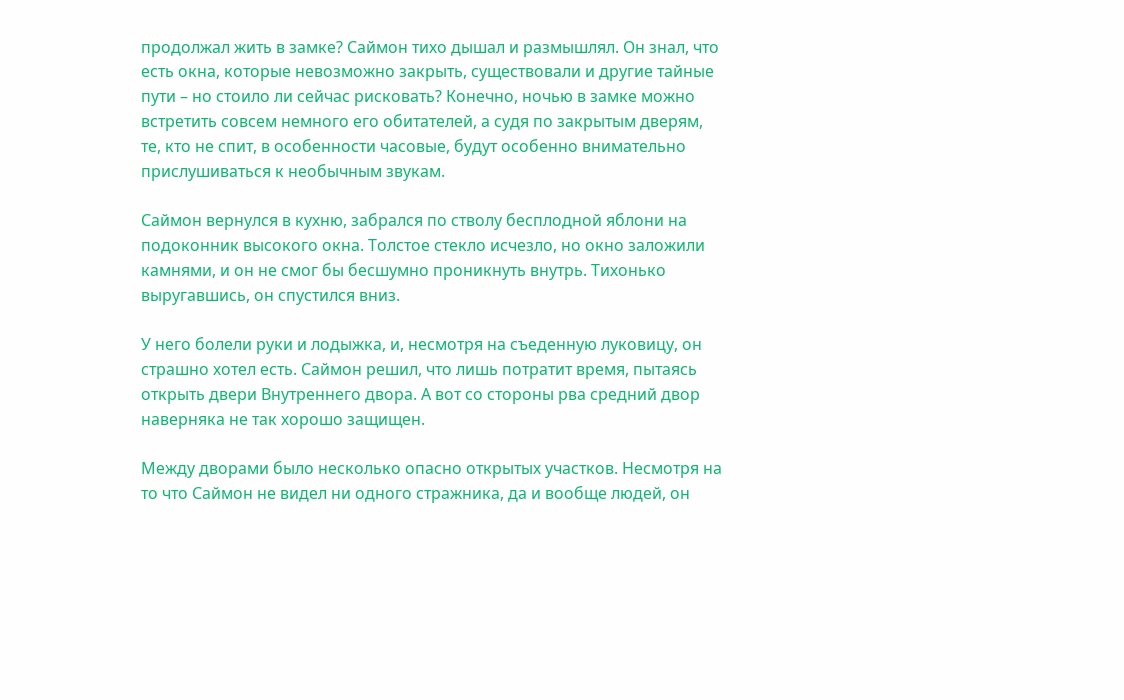продолжал жить в замке? Саймон тихо дышал и размышлял. Он знал, что есть окна, которые невозможно закрыть, существовали и другие тайные пути – но стоило ли сейчас рисковать? Конечно, ночью в замке можно встретить совсем немного его обитателей, а судя по закрытым дверям, те, кто не спит, в особенности часовые, будут особенно внимательно прислушиваться к необычным звукам.

Саймон вернулся в кухню, забрался по стволу бесплодной яблони на подоконник высокого окна. Толстое стекло исчезло, но окно заложили камнями, и он не смог бы бесшумно проникнуть внутрь. Тихонько выругавшись, он спустился вниз.

У него болели руки и лодыжка, и, несмотря на съеденную луковицу, он страшно хотел есть. Саймон решил, что лишь потратит время, пытаясь открыть двери Внутреннего двора. А вот со стороны рва средний двор наверняка не так хорошо защищен.

Между дворами было несколько опасно открытых участков. Несмотря на то что Саймон не видел ни одного стражника, да и вообще людей, он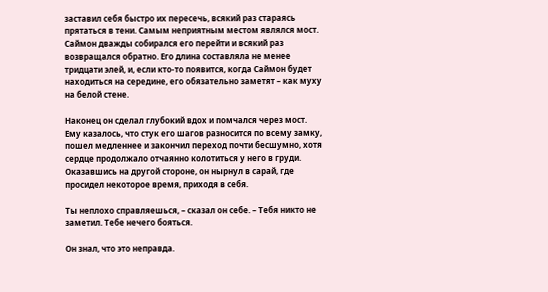заставил себя быстро их пересечь, всякий раз стараясь прятаться в тени. Самым неприятным местом являлся мост. Саймон дважды собирался его перейти и всякий раз возвращался обратно. Его длина составляла не менее тридцати элей, и, если кто-то появится, когда Саймон будет находиться на середине, его обязательно заметят – как муху на белой стене.

Наконец он сделал глубокий вдох и помчался через мост. Ему казалось, что стук его шагов разносится по всему замку, пошел медленнее и закончил переход почти бесшумно, хотя сердце продолжало отчаянно колотиться у него в груди. Оказавшись на другой стороне, он нырнул в сарай, где просидел некоторое время, приходя в себя.

Ты неплохо справляешься, – сказал он себе. – Тебя никто не заметил. Тебе нечего бояться.

Он знал, что это неправда.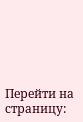Перейти на страницу: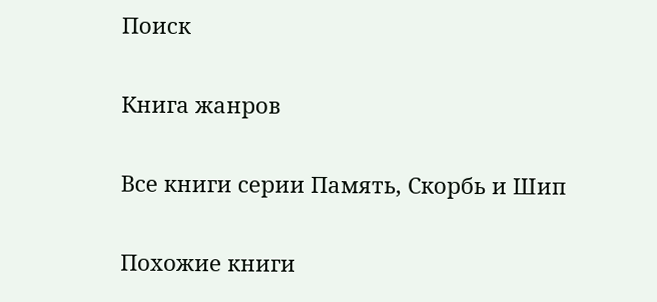Поиск

Книга жанров

Все книги серии Память, Скорбь и Шип

Похожие книги